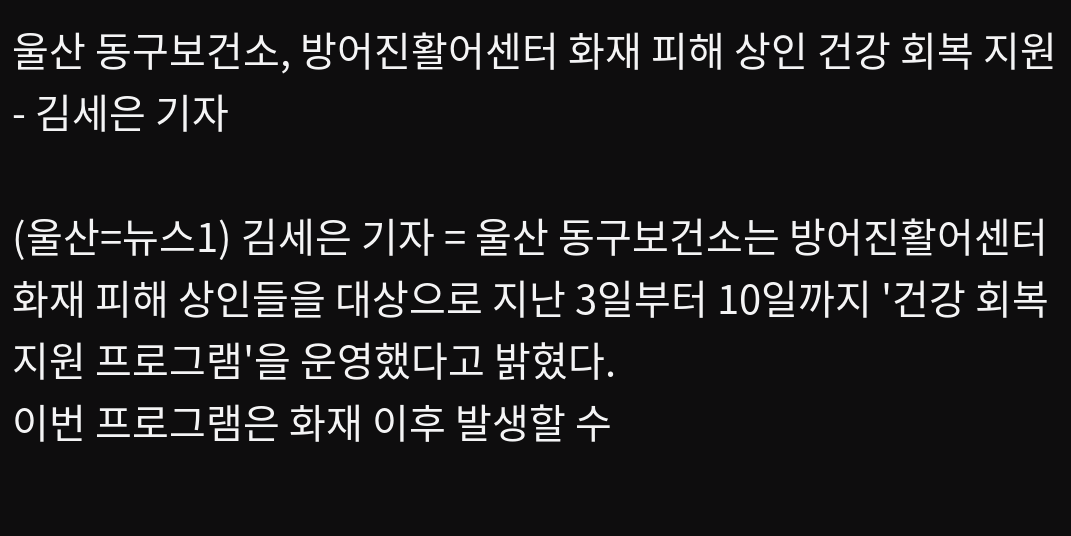울산 동구보건소, 방어진활어센터 화재 피해 상인 건강 회복 지원
- 김세은 기자

(울산=뉴스1) 김세은 기자 = 울산 동구보건소는 방어진활어센터 화재 피해 상인들을 대상으로 지난 3일부터 10일까지 '건강 회복 지원 프로그램'을 운영했다고 밝혔다.
이번 프로그램은 화재 이후 발생할 수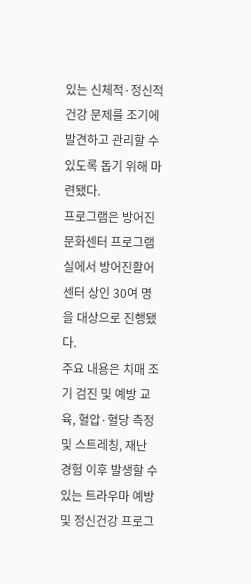있는 신체적·정신적 건강 문제를 조기에 발견하고 관리할 수 있도록 돕기 위해 마련됐다.
프로그램은 방어진문화센터 프로그램실에서 방어진활어센터 상인 30여 명을 대상으로 진행됐다.
주요 내용은 치매 조기 검진 및 예방 교육, 혈압·혈당 측정 및 스트레칭, 재난 경험 이후 발생할 수 있는 트라우마 예방 및 정신건강 프로그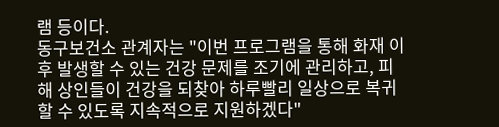램 등이다.
동구보건소 관계자는 "이번 프로그램을 통해 화재 이후 발생할 수 있는 건강 문제를 조기에 관리하고, 피해 상인들이 건강을 되찾아 하루빨리 일상으로 복귀할 수 있도록 지속적으로 지원하겠다"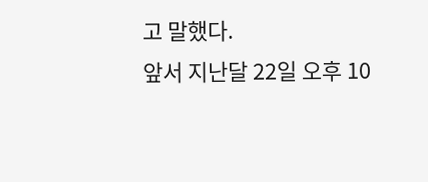고 말했다.
앞서 지난달 22일 오후 10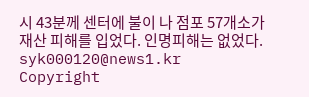시 43분께 센터에 불이 나 점포 57개소가 재산 피해를 입었다. 인명피해는 없었다.
syk000120@news1.kr
Copyright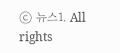ⓒ 뉴스1. All rights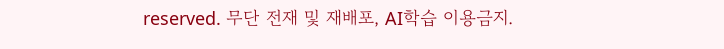reserved. 무단 전재 및 재배포, AI학습 이용금지.